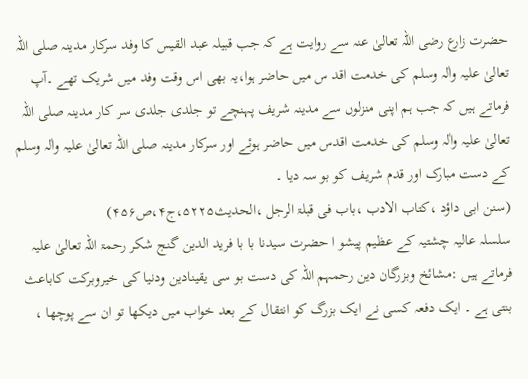حضرت زارع رضی اللہ تعالیٰ عنہ سے روایت ہے کہ جب قبیلہ عبد القیس کا وفد سرکار مدینہ صلی اللہ تعالیٰ علیہ واٰلہ وسلم کی خدمت اقد س میں حاضر ہوا،یہ بھی اس وقت وفد میں شریک تھے ۔آپ فرماتے ہیں کہ جب ہم اپنی منزلوں سے مدینہ شریف پہنچے تو جلدی جلدی سر کار مدینہ صلی اللہ تعالیٰ علیہ واٰلہ وسلم کی خدمت اقدس میں حاضر ہوئے اور سرکار مدینہ صلی اللہ تعالیٰ علیہ واٰلہ وسلم کے دست مبارک اور قدم شریف کو بو سہ دیا ۔
(سنن ابی داؤد ،کتاب الادب ،باب فی قبلۃ الرجل ،الحدیث۵۲۲۵،ج۴،ص۴۵۶)
سلسلہ عالیہ چشتیہ کے عظیم پیشو ا حضرت سیدنا با با فرید الدین گنج شکر رحمۃ اللہ تعالیٰ علیہ فرماتے ہیں :مشائخ وبزرگان دین رحمہم اللہ کی دست بو سی یقینادین ودنیا کی خیروبرکت کاباعث بنتی ہے ۔ ایک دفعہ کسی نے ایک بزرگ کو انتقال کے بعد خواب میں دیکھا تو ان سے پوچھا ،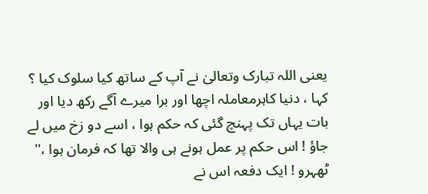یعنی اللہ تبارک وتعالیٰ نے آپ کے ساتھ کیا سلوک کیا ؟ کہا ، دنیا کاہرمعاملہ اچھا اور برا میرے آگے رکھ دیا اور بات یہاں تک پہنچ گئی کہ حکم ہوا ، اسے دو زخ میں لے جاؤ ! اس حکم پر عمل ہونے ہی والا تھا کہ فرمان ہوا ،'' ٹھہرو ! ایک دفعہ اس نے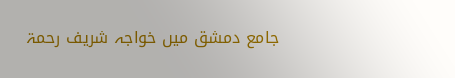جامع دمشق میں خواجہ شریف رحمۃ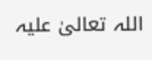اللہ تعالیٰ علیہ